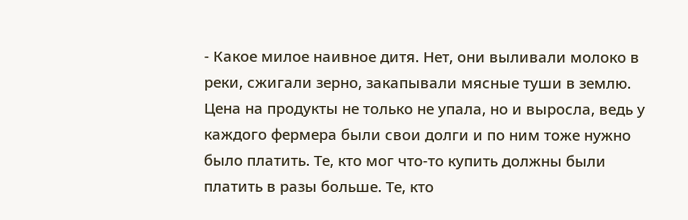- Какое милое наивное дитя. Нет, они выливали молоко в реки, сжигали зерно, закапывали мясные туши в землю. Цена на продукты не только не упала, но и выросла, ведь у каждого фермера были свои долги и по ним тоже нужно было платить. Те, кто мог что-то купить должны были платить в разы больше. Те, кто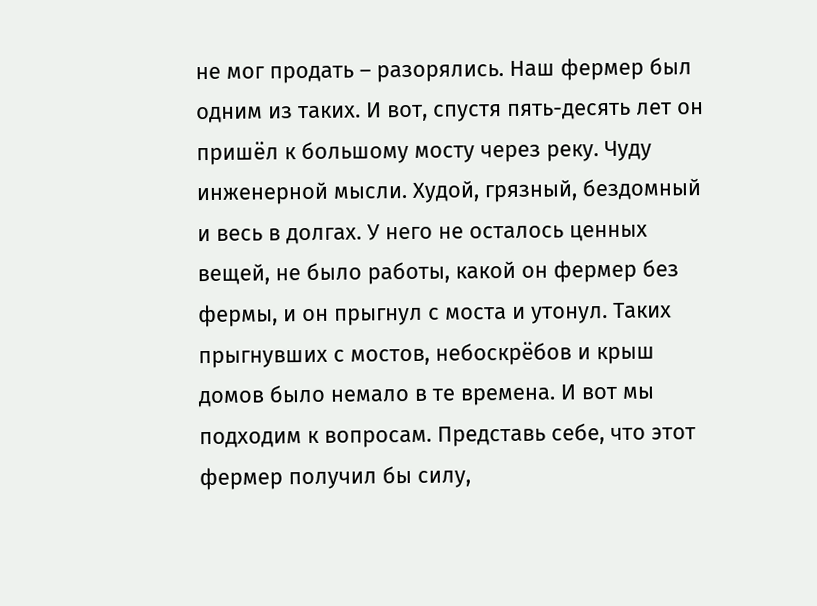не мог продать – разорялись. Наш фермер был одним из таких. И вот, спустя пять-десять лет он пришёл к большому мосту через реку. Чуду инженерной мысли. Худой, грязный, бездомный и весь в долгах. У него не осталось ценных вещей, не было работы, какой он фермер без фермы, и он прыгнул с моста и утонул. Таких прыгнувших с мостов, небоскрёбов и крыш домов было немало в те времена. И вот мы подходим к вопросам. Представь себе, что этот фермер получил бы силу,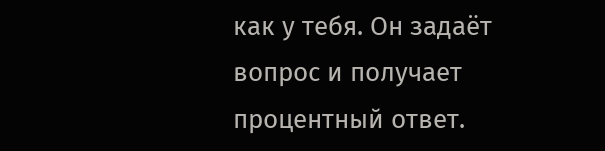как у тебя. Он задаёт вопрос и получает процентный ответ.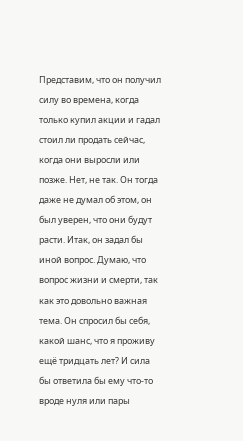Представим, что он получил силу во времена, когда только купил акции и гадал стоил ли продать сейчас, когда они выросли или позже. Нет, не так. Он тогда даже не думал об этом, он был уверен, что они будут расти. Итак, он задал бы иной вопрос. Думаю, что вопрос жизни и смерти, так как это довольно важная тема. Он спросил бы себя, какой шанс, что я проживу ещё тридцать лет? И сила бы ответила бы ему что-то вроде нуля или пары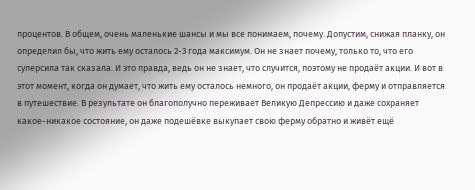процентов. В общем, очень маленькие шансы и мы все понимаем, почему. Допустим, снижая планку, он определил бы, что жить ему осталось 2-3 года максимум. Он не знает почему, только то, что его суперсила так сказала. И это правда, ведь он не знает, что случится, поэтому не продаёт акции. И вот в этот момент, когда он думает, что жить ему осталось немного, он продаёт акции, ферму и отправляется в путешествие. В результате он благополучно переживает Великую Депрессию и даже сохраняет какое-никакое состояние, он даже подешёвке выкупает свою ферму обратно и живёт ещё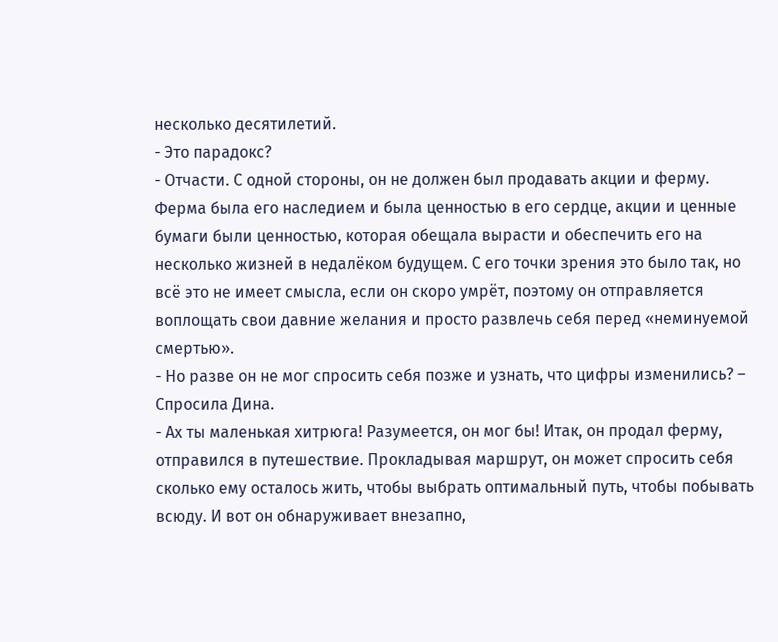несколько десятилетий.
- Это парадокс?
- Отчасти. С одной стороны, он не должен был продавать акции и ферму. Ферма была его наследием и была ценностью в его сердце, акции и ценные бумаги были ценностью, которая обещала вырасти и обеспечить его на несколько жизней в недалёком будущем. С его точки зрения это было так, но всё это не имеет смысла, если он скоро умрёт, поэтому он отправляется воплощать свои давние желания и просто развлечь себя перед «неминуемой смертью».
- Но разве он не мог спросить себя позже и узнать, что цифры изменились? – Спросила Дина.
- Ах ты маленькая хитрюга! Разумеется, он мог бы! Итак, он продал ферму, отправился в путешествие. Прокладывая маршрут, он может спросить себя сколько ему осталось жить, чтобы выбрать оптимальный путь, чтобы побывать всюду. И вот он обнаруживает внезапно,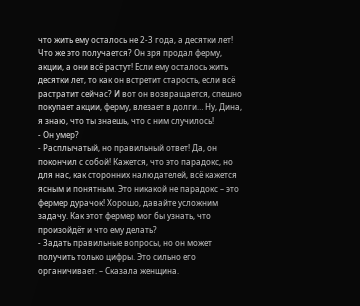что жить ему осталось не 2-3 года, а десятки лет! Что же это получается? Он зря продал ферму, акции, а они всё растут! Если ему осталось жить десятки лет, то как он встретит старость, если всё растратит сейчас? И вот он возвращается, спешно покупает акции, ферму, влезает в долги… Ну, Дина, я знаю, что ты знаешь, что с ним случилось!
- Он умер?
- Расплычатый, но правильный ответ! Да, он покончил с собой! Кажется, что это парадокс, но для нас, как сторонних налюдателей, всё кажется ясным и понятным. Это никакой не парадокс – это фермер дурачок! Хорошо, давайте усложним задачу. Как этот фермер мог бы узнать, что произойдёт и что ему делать?
- Задать правильные вопросы, но он может получить только цифры. Это сильно его органичивает. – Сказала женщина.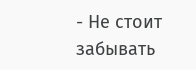- Не стоит забывать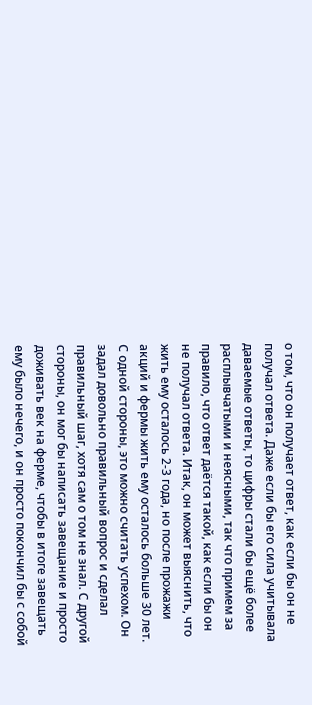о том, что он получает ответ, как если бы он не получал ответа. Даже если бы его сила учитывала даваемые ответы, то цифры стали бы ещё более расплывчатыми и неясными, так что примем за правило, что ответ даётся такой, как если бы он не получал ответа. Итак, он может выяснить, что жить ему осталось 2-3 года, но после прожажи акций и фермы жить ему осталось больше 30 лет. С одной стороны, это можно считать успехом. Он задал довольно правильный вопрос и сделал правильный шаг, хотя сам о том не знал. С другой стороны, он мог бы написать завещание и просто доживать век на ферме, чтобы в итоге завещать ему было нечего, и он просто покончил бы с собой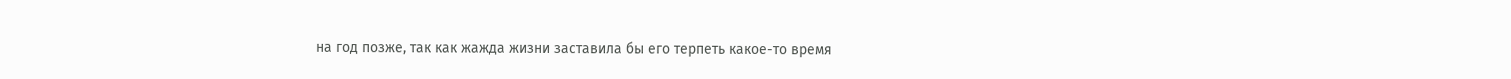на год позже, так как жажда жизни заставила бы его терпеть какое-то время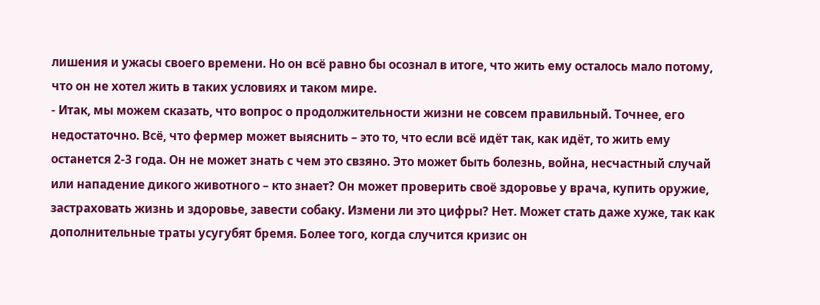лишения и ужасы своего времени. Но он всё равно бы осознал в итоге, что жить ему осталось мало потому, что он не хотел жить в таких условиях и таком мире.
- Итак, мы можем сказать, что вопрос о продолжительности жизни не совсем правильный. Точнее, его недостаточно. Всё, что фермер может выяснить – это то, что если всё идёт так, как идёт, то жить ему останется 2-3 года. Он не может знать с чем это свзяно. Это может быть болезнь, война, несчастный случай или нападение дикого животного – кто знает? Он может проверить своё здоровье у врача, купить оружие, застраховать жизнь и здоровье, завести собаку. Измени ли это цифры? Нет. Может стать даже хуже, так как дополнительные траты усугубят бремя. Более того, когда случится кризис он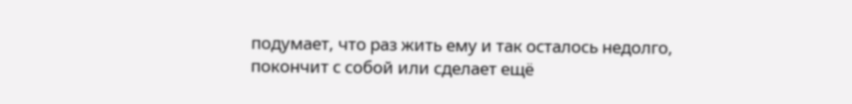подумает, что раз жить ему и так осталось недолго, покончит с собой или сделает ещё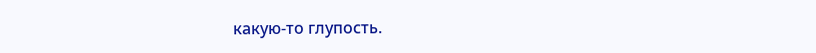какую-то глупость.